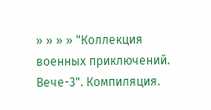» » » » "Коллекция военных приключений. Вече-3". Компиляция.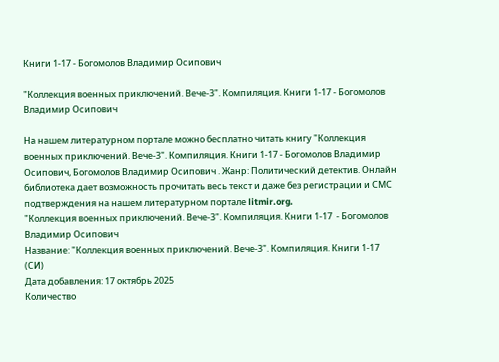Книги 1-17 - Богомолов Владимир Осипович

"Коллекция военных приключений. Вече-3". Компиляция. Книги 1-17 - Богомолов Владимир Осипович

На нашем литературном портале можно бесплатно читать книгу "Коллекция военных приключений. Вече-3". Компиляция. Книги 1-17 - Богомолов Владимир Осипович, Богомолов Владимир Осипович . Жанр: Политический детектив. Онлайн библиотека дает возможность прочитать весь текст и даже без регистрации и СМС подтверждения на нашем литературном портале litmir.org.
"Коллекция военных приключений. Вече-3". Компиляция. Книги 1-17  - Богомолов Владимир Осипович
Название: "Коллекция военных приключений. Вече-3". Компиляция. Книги 1-17 (СИ)
Дата добавления: 17 октябрь 2025
Количество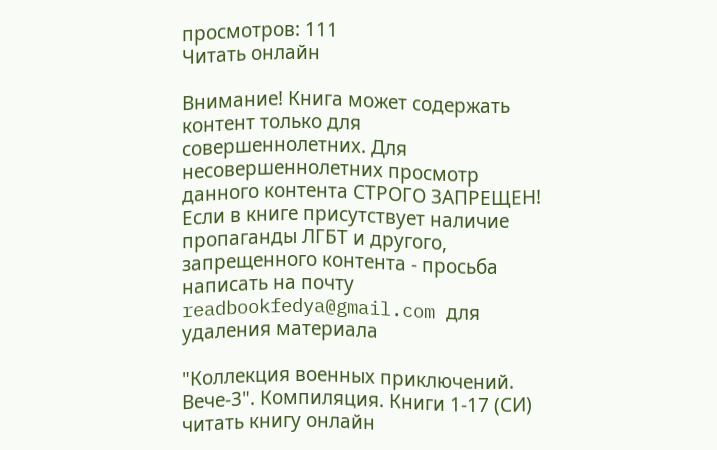просмотров: 111
Читать онлайн

Внимание! Книга может содержать контент только для совершеннолетних. Для несовершеннолетних просмотр данного контента СТРОГО ЗАПРЕЩЕН! Если в книге присутствует наличие пропаганды ЛГБТ и другого, запрещенного контента - просьба написать на почту readbookfedya@gmail.com для удаления материала

"Коллекция военных приключений. Вече-3". Компиляция. Книги 1-17 (СИ) читать книгу онлайн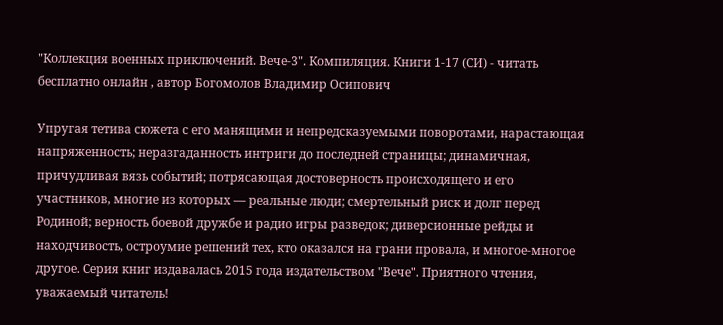"Коллекция военных приключений. Вече-3". Компиляция. Книги 1-17 (СИ) - читать бесплатно онлайн , автор Богомолов Владимир Осипович

Упругая тетива сюжета с его манящими и непредсказуемыми поворотами, нарастающая напряженность; неразгаданность интриги до последней страницы; динамичная, причудливая вязь событий; потрясающая достоверность происходящего и его участников, многие из которых — реальные люди; смертельный риск и долг перед Родиной; верность боевой дружбе и радио игры разведок; диверсионные рейды и находчивость, остроумие решений тех, кто оказался на грани провала, и многое-многое другое. Серия книг издавалась 2015 года издательством "Вече". Приятного чтения, уважаемый читатель!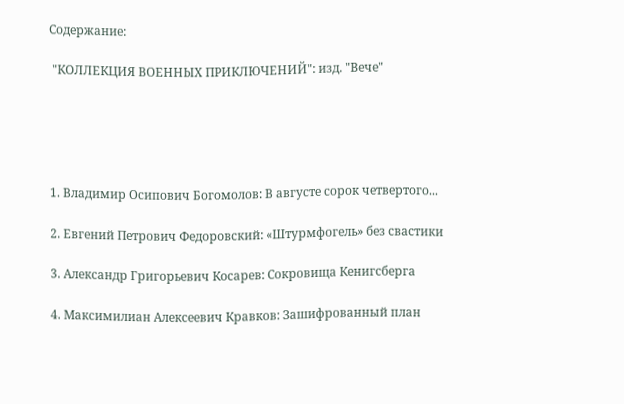Содержание:

 "КОЛЛЕКЦИЯ ВОЕННЫХ ПРИКЛЮЧЕНИЙ": изд. "Вече"





1. Владимир Осипович Богомолов: В августе сорок четвертого...

2. Евгений Петрович Федоровский: «Штурмфогель» без свастики

3. Александр Григорьевич Косарев: Сокровища Кенигсберга

4. Максимилиан Алексеевич Кравков: Зашифрованный план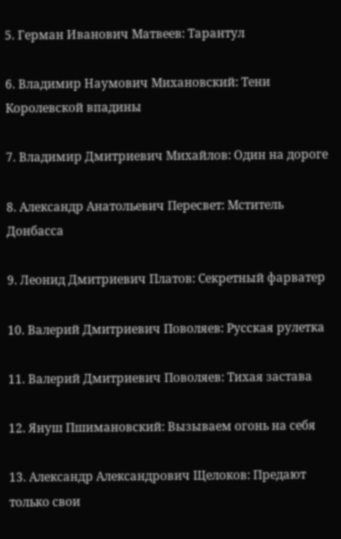5. Герман Иванович Матвеев: Тарантул

6. Владимир Наумович Михановский: Тени Королевской впадины

7. Владимир Дмитриевич Михайлов: Один на дороге

8. Александр Анатольевич Пересвет: Мститель Донбасса

9. Леонид Дмитриевич Платов: Секретный фарватер

10. Валерий Дмитриевич Поволяев: Русская рулетка

11. Валерий Дмитриевич Поволяев: Тихая застава

12. Януш Пшимановский: Вызываем огонь на себя

13. Александр Александрович Щелоков: Предают только свои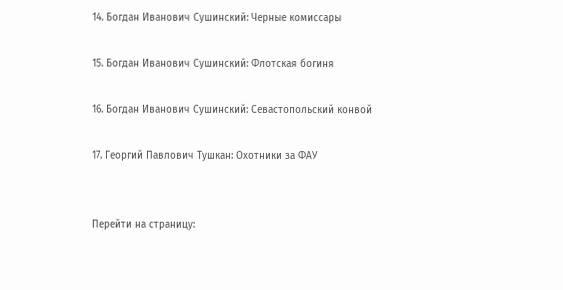14. Богдан Иванович Сушинский: Черные комиссары

15. Богдан Иванович Сушинский: Флотская богиня

16. Богдан Иванович Сушинский: Севастопольский конвой

17. Георгий Павлович Тушкан: Охотники за ФАУ


Перейти на страницу: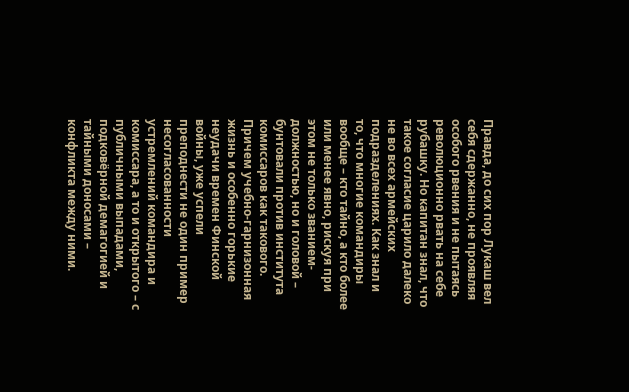Правда, до сих пор Лукаш вел себя сдержанно, не проявляя особого рвения и не пытаясь революционно рвать на себе рубашку. Но капитан знал, что такое согласие царило далеко не во всех армейских подразделениях. Как знал и то, что многие командиры вообще – кто тайно, а кто более или менее явно, рискуя при этом не только званием-должностью, но и головой – бунтовали против института комиссаров как такового. Причем учебно-гарнизонная жизнь и особенно горькие неудачи времен Финской войны, уже успели преподнести не один пример несогласованности устремлений командира и комиссара, а то и открытого – с публичными выпадами, подковёрной демагогией и тайными доносами – конфликта между ними.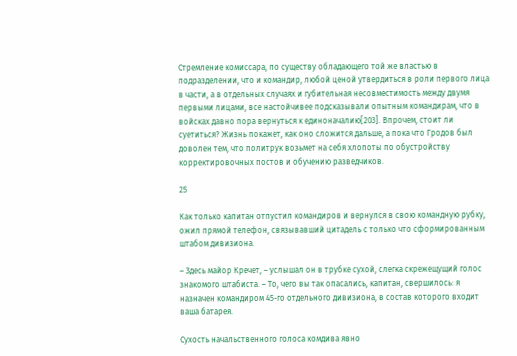Стремление комиссара, по существу обладающего той же властью в подразделении, что и командир, любой ценой утвердиться в роли первого лица в части, а в отдельных случаях и губительная несовместимость между двумя первыми лицами, все настойчивее подсказывали опытным командирам, что в войсках давно пора вернуться к единоначалию[203]. Впрочем, стоит ли суетиться? Жизнь покажет, как оно сложится дальше, а пока что Гродов был доволен тем, что политрук возьмет на себя хлопоты по обустройству корректировочных постов и обучению разведчиков.

25

Как только капитан отпустил командиров и вернулся в свою командную рубку, ожил прямой телефон, связывавший цитадель с только что сформированным штабом дивизиона.

– Здесь майор Кречет, – услышал он в трубке сухой, слегка скрежещущий голос знакомого штабиста. – То, чего вы так опасались, капитан, свершилось: я назначен командиром 45-го отдельного дивизиона, в состав которого входит ваша батарея.

Сухость начальственного голоса комдива явно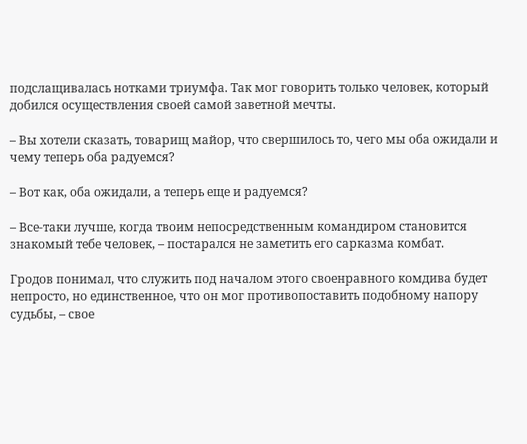подслащивалась нотками триумфа. Так мог говорить только человек, который добился осуществления своей самой заветной мечты.

– Вы хотели сказать, товарищ майор, что свершилось то, чего мы оба ожидали и чему теперь оба радуемся?

– Вот как, оба ожидали, а теперь еще и радуемся?

– Все-таки лучше, когда твоим непосредственным командиром становится знакомый тебе человек, – постарался не заметить его сарказма комбат.

Гродов понимал, что служить под началом этого своенравного комдива будет непросто, но единственное, что он мог противопоставить подобному напору судьбы, – свое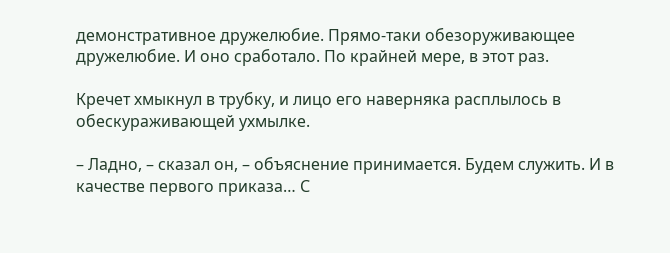демонстративное дружелюбие. Прямо-таки обезоруживающее дружелюбие. И оно сработало. По крайней мере, в этот раз.

Кречет хмыкнул в трубку, и лицо его наверняка расплылось в обескураживающей ухмылке.

– Ладно, – сказал он, – объяснение принимается. Будем служить. И в качестве первого приказа… С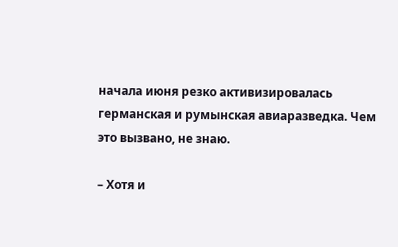начала июня резко активизировалась германская и румынская авиаразведка. Чем это вызвано, не знаю.

– Хотя и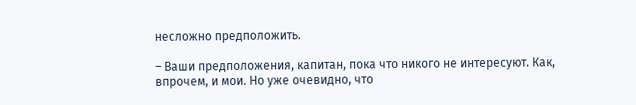несложно предположить.

– Ваши предположения, капитан, пока что никого не интересуют. Как, впрочем, и мои. Но уже очевидно, что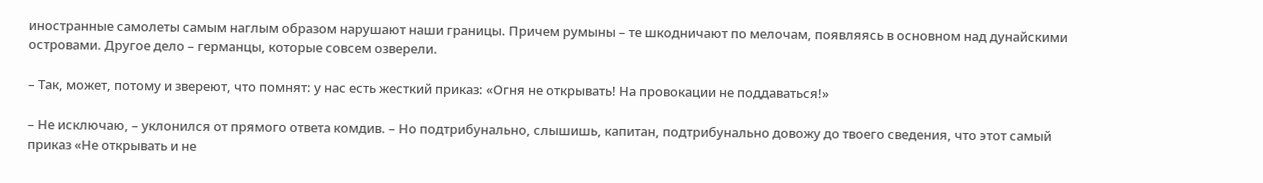иностранные самолеты самым наглым образом нарушают наши границы. Причем румыны – те шкодничают по мелочам, появляясь в основном над дунайскими островами. Другое дело – германцы, которые совсем озверели.

– Так, может, потому и звереют, что помнят: у нас есть жесткий приказ: «Огня не открывать! На провокации не поддаваться!»

– Не исключаю, – уклонился от прямого ответа комдив. – Но подтрибунально, слышишь, капитан, подтрибунально довожу до твоего сведения, что этот самый приказ «Не открывать и не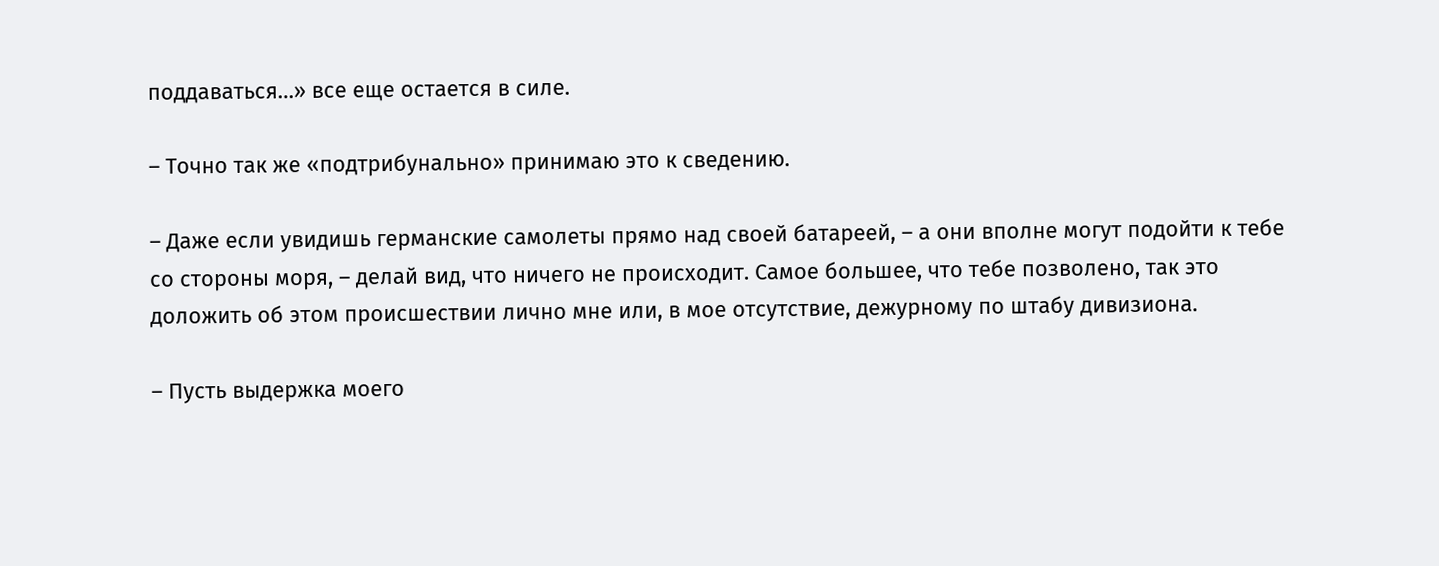поддаваться…» все еще остается в силе.

– Точно так же «подтрибунально» принимаю это к сведению.

– Даже если увидишь германские самолеты прямо над своей батареей, – а они вполне могут подойти к тебе со стороны моря, – делай вид, что ничего не происходит. Самое большее, что тебе позволено, так это доложить об этом происшествии лично мне или, в мое отсутствие, дежурному по штабу дивизиона.

– Пусть выдержка моего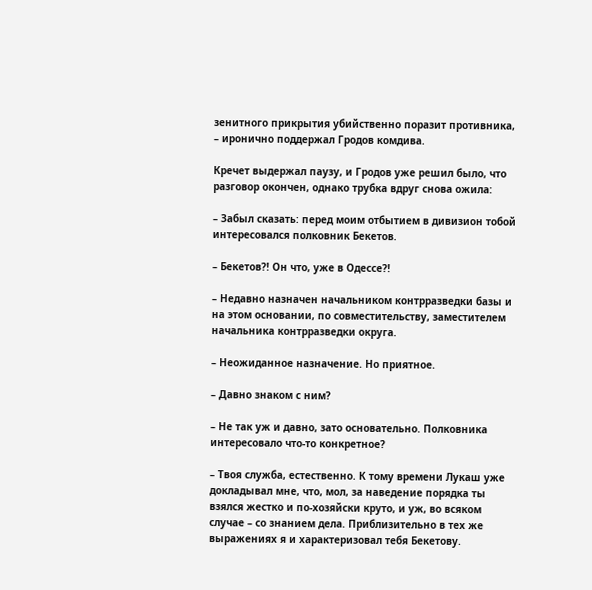зенитного прикрытия убийственно поразит противника, – иронично поддержал Гродов комдива.

Кречет выдержал паузу, и Гродов уже решил было, что разговор окончен, однако трубка вдруг снова ожила:

– Забыл сказать: перед моим отбытием в дивизион тобой интересовался полковник Бекетов.

– Бекетов?! Он что, уже в Одессе?!

– Недавно назначен начальником контрразведки базы и на этом основании, по совместительству, заместителем начальника контрразведки округа.

– Неожиданное назначение. Но приятное.

– Давно знаком с ним?

– Не так уж и давно, зато основательно. Полковника интересовало что-то конкретное?

– Твоя служба, естественно. К тому времени Лукаш уже докладывал мне, что, мол, за наведение порядка ты взялся жестко и по-хозяйски круто, и уж, во всяком случае – со знанием дела. Приблизительно в тех же выражениях я и характеризовал тебя Бекетову.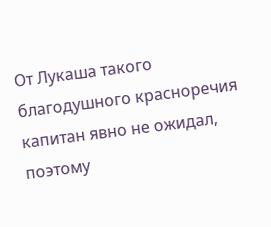От Лукаша такого благодушного красноречия капитан явно не ожидал, поэтому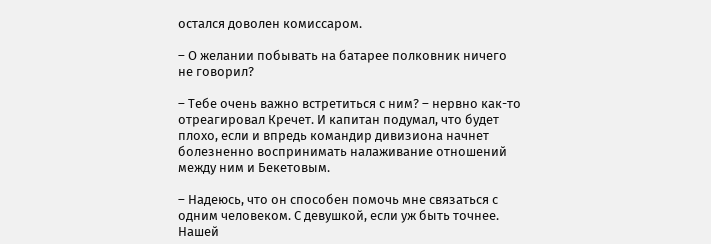остался доволен комиссаром.

– О желании побывать на батарее полковник ничего не говорил?

– Тебе очень важно встретиться с ним? – нервно как-то отреагировал Кречет. И капитан подумал, что будет плохо, если и впредь командир дивизиона начнет болезненно воспринимать налаживание отношений между ним и Бекетовым.

– Надеюсь, что он способен помочь мне связаться с одним человеком. С девушкой, если уж быть точнее. Нашей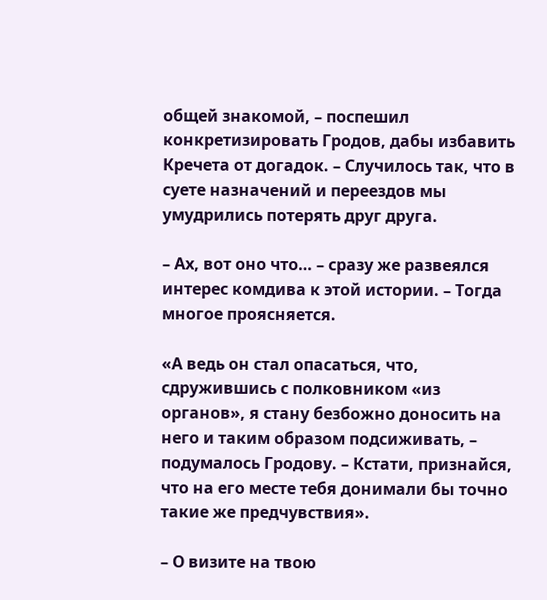общей знакомой, – поспешил конкретизировать Гродов, дабы избавить Кречета от догадок. – Случилось так, что в суете назначений и переездов мы умудрились потерять друг друга.

– Ах, вот оно что… – сразу же развеялся интерес комдива к этой истории. – Тогда многое проясняется.

«А ведь он стал опасаться, что, сдружившись с полковником «из органов», я стану безбожно доносить на него и таким образом подсиживать, – подумалось Гродову. – Кстати, признайся, что на его месте тебя донимали бы точно такие же предчувствия».

– О визите на твою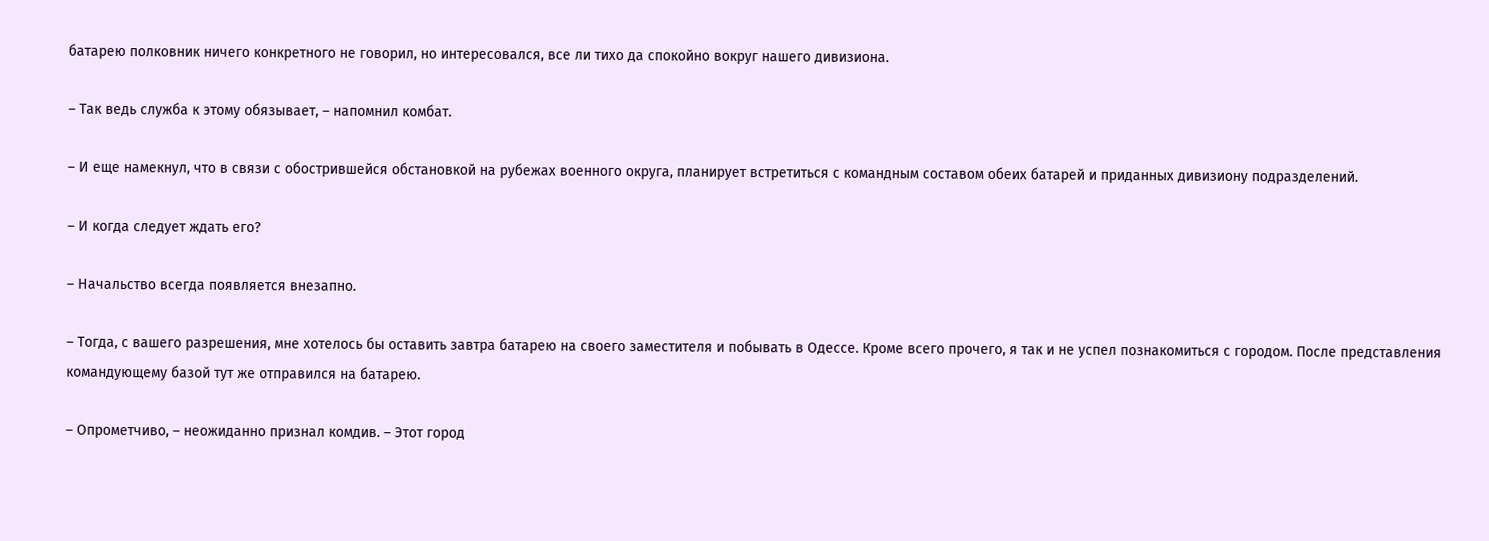батарею полковник ничего конкретного не говорил, но интересовался, все ли тихо да спокойно вокруг нашего дивизиона.

– Так ведь служба к этому обязывает, – напомнил комбат.

– И еще намекнул, что в связи с обострившейся обстановкой на рубежах военного округа, планирует встретиться с командным составом обеих батарей и приданных дивизиону подразделений.

– И когда следует ждать его?

– Начальство всегда появляется внезапно.

– Тогда, с вашего разрешения, мне хотелось бы оставить завтра батарею на своего заместителя и побывать в Одессе. Кроме всего прочего, я так и не успел познакомиться с городом. После представления командующему базой тут же отправился на батарею.

– Опрометчиво, – неожиданно признал комдив. – Этот город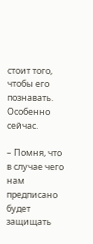стоит того, чтобы его познавать. Особенно сейчас.

– Помня, что в случае чего нам предписано будет защищать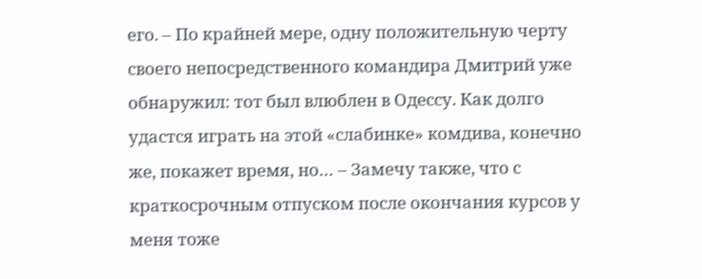его. – По крайней мере, одну положительную черту своего непосредственного командира Дмитрий уже обнаружил: тот был влюблен в Одессу. Как долго удастся играть на этой «слабинке» комдива, конечно же, покажет время, но… – Замечу также, что с краткосрочным отпуском после окончания курсов у меня тоже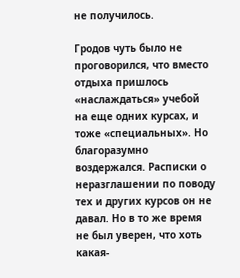не получилось.

Гродов чуть было не проговорился, что вместо отдыха пришлось «наслаждаться» учебой на еще одних курсах, и тоже «специальных». Но благоразумно воздержался. Расписки о неразглашении по поводу тех и других курсов он не давал. Но в то же время не был уверен, что хоть какая-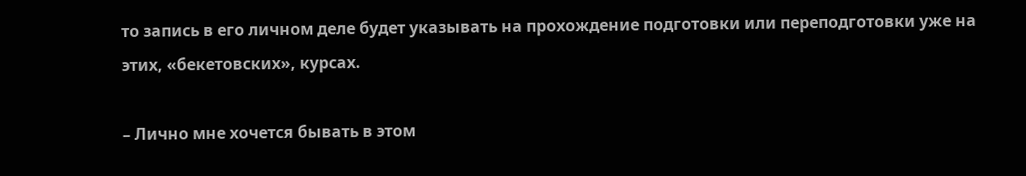то запись в его личном деле будет указывать на прохождение подготовки или переподготовки уже на этих, «бекетовских», курсах.

– Лично мне хочется бывать в этом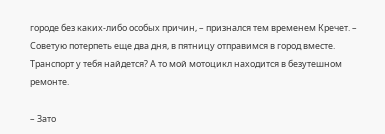городе без каких-либо особых причин, – признался тем временем Кречет. – Советую потерпеть еще два дня, в пятницу отправимся в город вместе. Транспорт у тебя найдется? А то мой мотоцикл находится в безутешном ремонте.

– Зато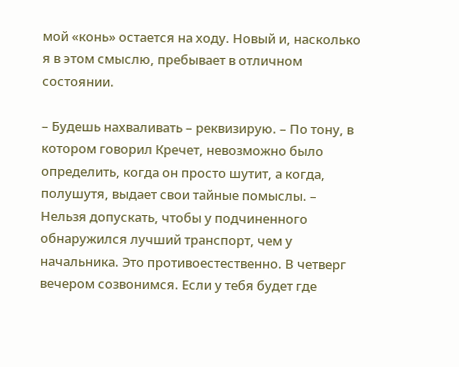мой «конь» остается на ходу. Новый и, насколько я в этом смыслю, пребывает в отличном состоянии.

– Будешь нахваливать – реквизирую. – По тону, в котором говорил Кречет, невозможно было определить, когда он просто шутит, а когда, полушутя, выдает свои тайные помыслы. – Нельзя допускать, чтобы у подчиненного обнаружился лучший транспорт, чем у начальника. Это противоестественно. В четверг вечером созвонимся. Если у тебя будет где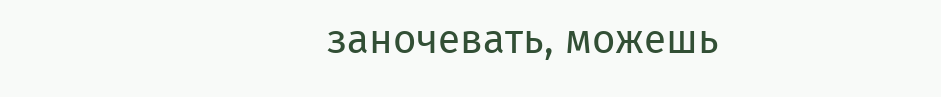заночевать, можешь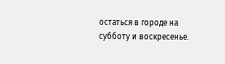остаться в городе на субботу и воскресенье.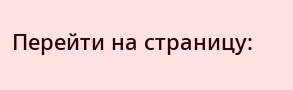Перейти на страницу: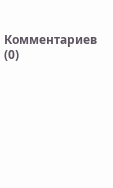Комментариев (0)